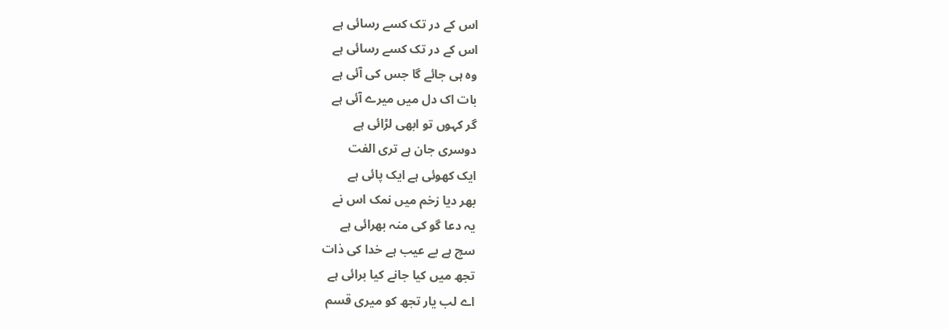اس کے در تک کسے رسائی ہے
اس کے در تک کسے رسائی ہے
وہ ہی جائے گا جس کی آئی ہے
بات اک دل میں میرے آئی ہے
گر کہوں تو ابھی لڑائی ہے
دوسری جان ہے تری الفت
ایک کھوئی ہے ایک پائی ہے
بھر دیا زخم میں نمک اس نے
یہ دعا گو کی منہ بھرائی ہے
سچ ہے بے عیب ہے خدا کی ذات
تجھ میں کیا جانے کیا برائی ہے
اے لب یار تجھ کو میری قسم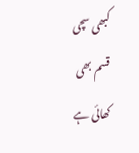کبھی سچی قسم بھی کھائی ہے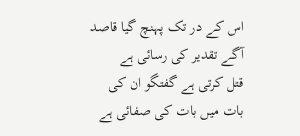اس کے در تک پہنچ گیا قاصد
آگے تقدیر کی رسائی ہے
قتل کرتی ہے گفتگو ان کی
بات میں بات کی صفائی ہے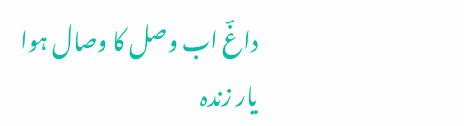داغؔ اب وصل کا وصال ہوا
یار زندہ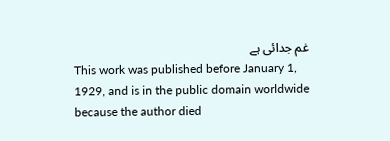غم جدائی ہے
This work was published before January 1, 1929, and is in the public domain worldwide because the author died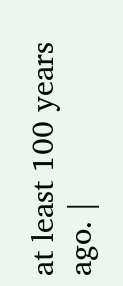at least 100 years ago. |